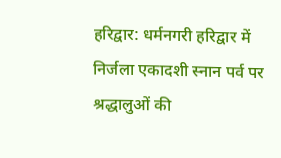हरिद्वार: धर्मनगरी हरिद्वार में निर्जला एकादशी स्नान पर्व पर श्रद्धालुओं की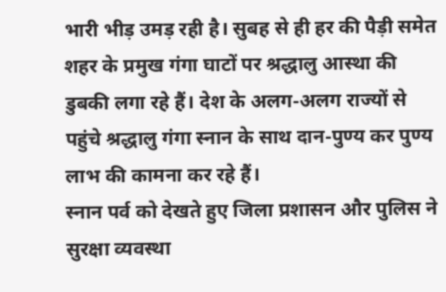भारी भीड़ उमड़ रही है। सुबह से ही हर की पैड़ी समेत शहर के प्रमुख गंगा घाटों पर श्रद्धालु आस्था की डुबकी लगा रहे हैं। देश के अलग-अलग राज्यों से पहुंचे श्रद्धालु गंगा स्नान के साथ दान-पुण्य कर पुण्य लाभ की कामना कर रहे हैं।
स्नान पर्व को देखते हुए जिला प्रशासन और पुलिस ने सुरक्षा व्यवस्था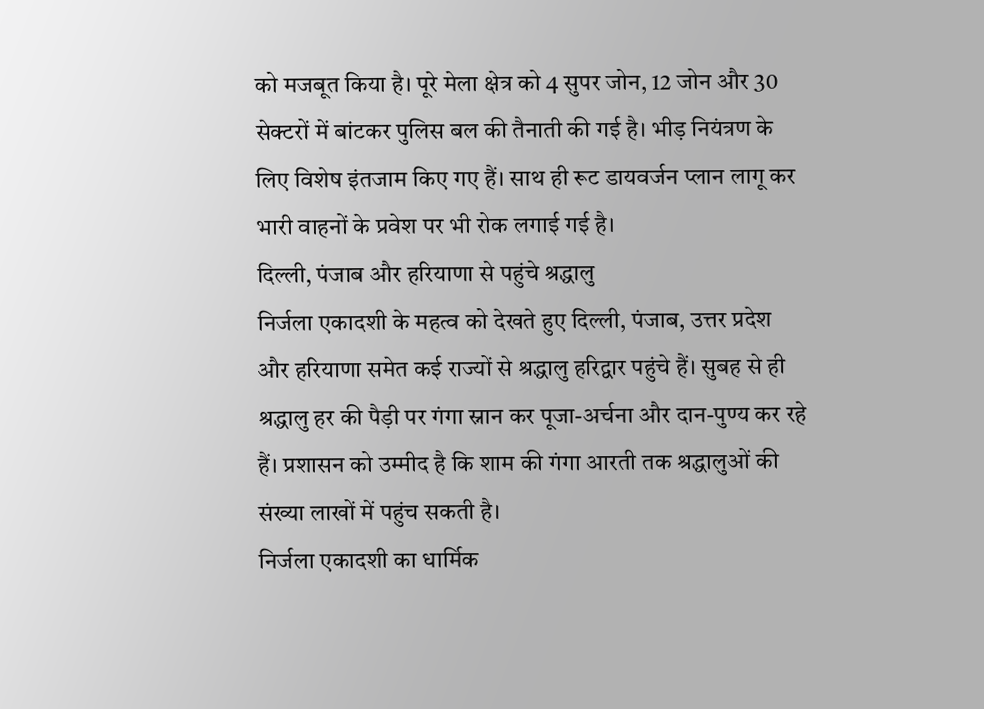को मजबूत किया है। पूरे मेला क्षेत्र को 4 सुपर जोन, 12 जोन और 30 सेक्टरों में बांटकर पुलिस बल की तैनाती की गई है। भीड़ नियंत्रण के लिए विशेष इंतजाम किए गए हैं। साथ ही रूट डायवर्जन प्लान लागू कर भारी वाहनों के प्रवेश पर भी रोक लगाई गई है।
दिल्ली, पंजाब और हरियाणा से पहुंचे श्रद्धालु
निर्जला एकादशी के महत्व को देखते हुए दिल्ली, पंजाब, उत्तर प्रदेश और हरियाणा समेत कई राज्यों से श्रद्धालु हरिद्वार पहुंचे हैं। सुबह से ही श्रद्धालु हर की पैड़ी पर गंगा स्नान कर पूजा-अर्चना और दान-पुण्य कर रहे हैं। प्रशासन को उम्मीद है कि शाम की गंगा आरती तक श्रद्धालुओं की संख्या लाखों में पहुंच सकती है।
निर्जला एकादशी का धार्मिक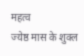महत्व
ज्येष्ठ मास के शुक्ल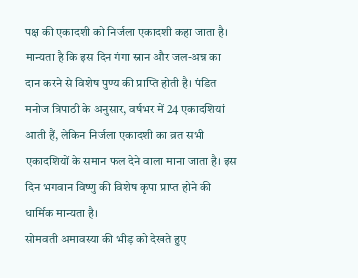पक्ष की एकादशी को निर्जला एकादशी कहा जाता है। मान्यता है कि इस दिन गंगा स्नान और जल-अन्न का दान करने से विशेष पुण्य की प्राप्ति होती है। पंडित मनोज त्रिपाठी के अनुसार, वर्षभर में 24 एकादशियां आती हैं, लेकिन निर्जला एकादशी का व्रत सभी एकादशियों के समान फल देने वाला माना जाता है। इस दिन भगवान विष्णु की विशेष कृपा प्राप्त होने की धार्मिक मान्यता है।
सोमवती अमावस्या की भीड़ को देखते हुए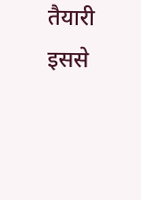तैयारी
इससे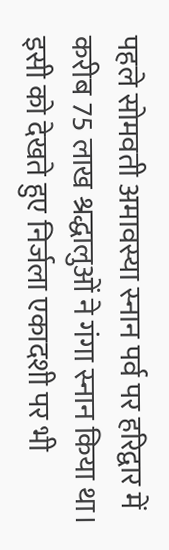पहले सोमवती अमावस्या स्नान पर्व पर हरिद्वार में करीब 75 लाख श्रद्धालुओं ने गंगा स्नान किया था। इसी को देखते हुए निर्जला एकादशी पर भी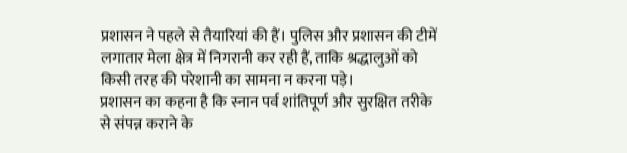प्रशासन ने पहले से तैयारियां की हैं। पुलिस और प्रशासन की टीमें लगातार मेला क्षेत्र में निगरानी कर रही हैं, ताकि श्रद्धालुओं को किसी तरह की परेशानी का सामना न करना पड़े।
प्रशासन का कहना है कि स्नान पर्व शांतिपूर्ण और सुरक्षित तरीके से संपन्न कराने के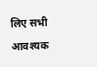लिए सभी आवश्यक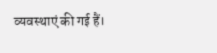व्यवस्थाएं की गई हैं।